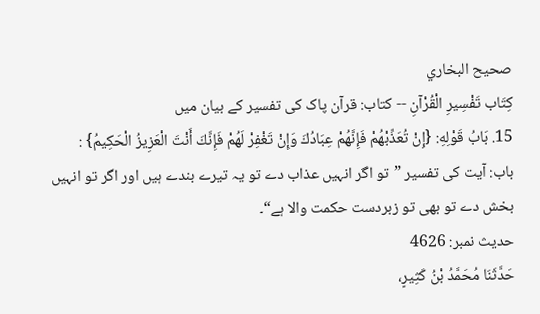صحيح البخاري
كِتَاب تَفْسِيرِ الْقُرْآنِ -- کتاب: قرآن پاک کی تفسیر کے بیان میں
15. بَابُ قَوْلِهِ: {إِنْ تُعَذِّبْهُمْ فَإِنَّهُمْ عِبَادُكَ وَإِنْ تَغْفِرْ لَهُمْ فَإِنَّكَ أَنْتَ الْعَزِيزُ الْحَكِيمُ} :
باب: آیت کی تفسیر ”تو اگر انہیں عذاب دے تو یہ تیرے بندے ہیں اور اگر تو انہیں بخش دے تو بھی تو زبردست حکمت والا ہے“۔
حدیث نمبر: 4626
حَدَّثَنَا مُحَمَّدُ بْنُ كَثِيرٍ،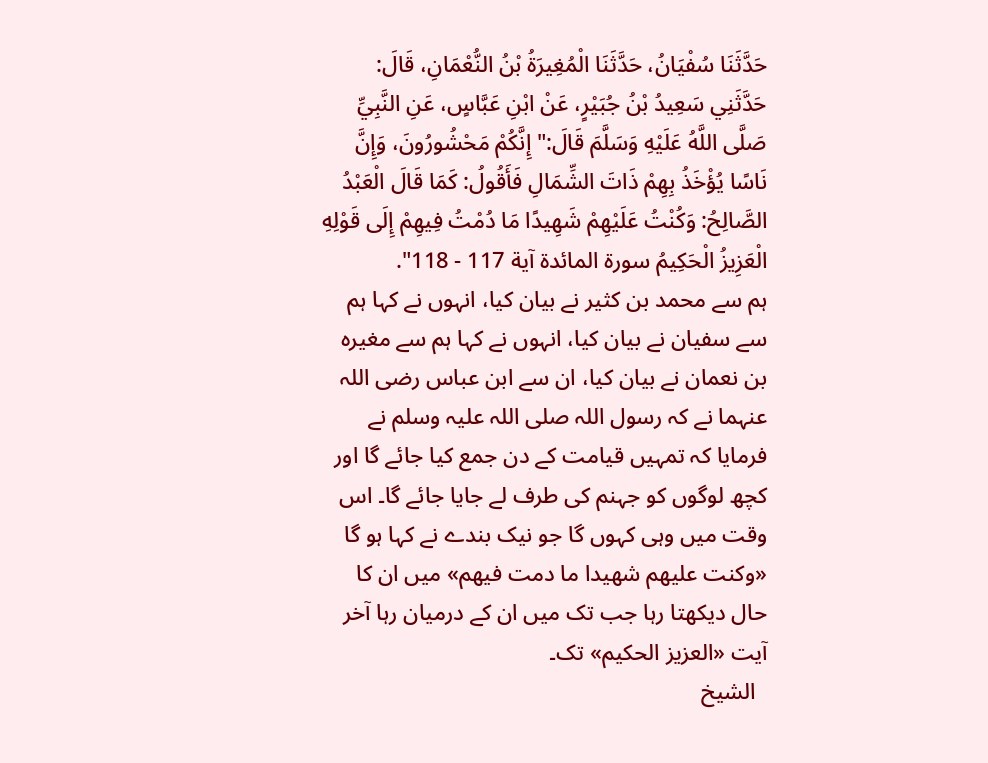حَدَّثَنَا سُفْيَانُ، حَدَّثَنَا الْمُغِيرَةُ بْنُ النُّعْمَانِ، قَالَ: حَدَّثَنِي سَعِيدُ بْنُ جُبَيْرٍ، عَنْ ابْنِ عَبَّاسٍ، عَنِ النَّبِيِّ صَلَّى اللَّهُ عَلَيْهِ وَسَلَّمَ قَالَ:" إِنَّكُمْ مَحْشُورُونَ، وَإِنَّ نَاسًا يُؤْخَذُ بِهِمْ ذَاتَ الشِّمَالِ فَأَقُولُ: كَمَا قَالَ الْعَبْدُ الصَّالِحُ: وَكُنْتُ عَلَيْهِمْ شَهِيدًا مَا دُمْتُ فِيهِمْ إِلَى قَوْلِهِ الْعَزِيزُ الْحَكِيمُ سورة المائدة آية 117 - 118".
ہم سے محمد بن کثیر نے بیان کیا، انہوں نے کہا ہم سے سفیان نے بیان کیا، انہوں نے کہا ہم سے مغیرہ بن نعمان نے بیان کیا، ان سے ابن عباس رضی اللہ عنہما نے کہ رسول اللہ صلی اللہ علیہ وسلم نے فرمایا کہ تمہیں قیامت کے دن جمع کیا جائے گا اور کچھ لوگوں کو جہنم کی طرف لے جایا جائے گا۔ اس وقت میں وہی کہوں گا جو نیک بندے نے کہا ہو گا «وكنت عليهم شهيدا ما دمت فيهم» میں ان کا حال دیکھتا رہا جب تک میں ان کے درمیان رہا آخر آیت «العزيز الحكيم» تک۔
  الشیخ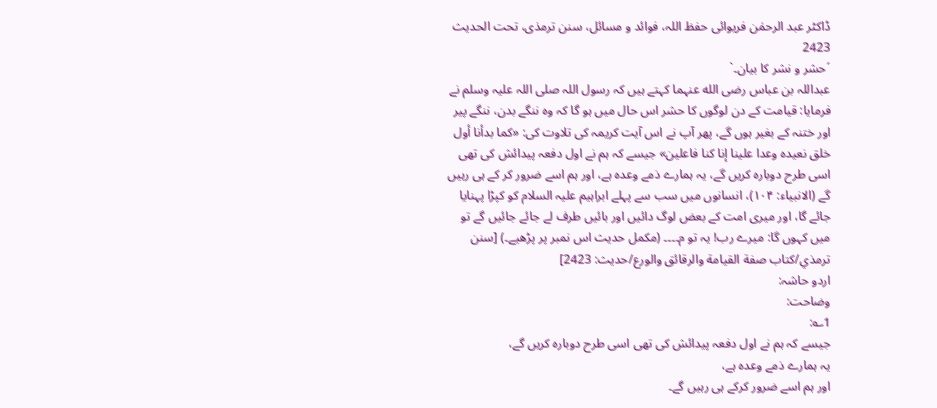ڈاکٹر عبد الرحمٰن فریوائی حفظ اللہ، فوائد و مسائل، سنن ترمذی، تحت الحديث 2423
´حشر و نشر کا بیان۔`
عبداللہ بن عباس رضی الله عنہما کہتے ہیں کہ رسول اللہ صلی اللہ علیہ وسلم نے فرمایا: قیامت کے دن لوگوں کا حشر اس حال میں ہو گا کہ وہ ننگے بدن، ننگے پیر اور ختنہ کے بغیر ہوں گے، پھر آپ نے اس آیت کریمہ کی تلاوت کی: «كما بدأنا أول خلق نعيده وعدا علينا إنا كنا فاعلين» جیسے کہ ہم نے اول دفعہ پیدائش کی تھی اسی طرح دوبارہ کریں گے، یہ ہمارے ذمے وعدہ ہے، اور ہم اسے ضرور کر کے ہی رہیں گے (الانبیاء: ۱۰۴)، انسانوں میں سب سے پہلے ابراہیم علیہ السلام کو کپڑا پہنایا جائے گا، اور میری امت کے بعض لوگ دائیں اور بائیں طرف لے جائے جائیں گے تو میں کہوں گا: میرے رب! یہ تو م۔۔۔۔ (مکمل حدیث اس نمبر پر پڑھیے۔) [سنن ترمذي/كتاب صفة القيامة والرقائق والورع/حدیث: 2423]
اردو حاشہ:
وضاحت:
1؎:
جیسے کہ ہم نے اول دفعہ پیدائش کی تھی اسی طرح دوبارہ کریں گے،
یہ ہمارے ذمے وعدہ ہے،
اور ہم اسے ضرور کرکے ہی رہیں گے۔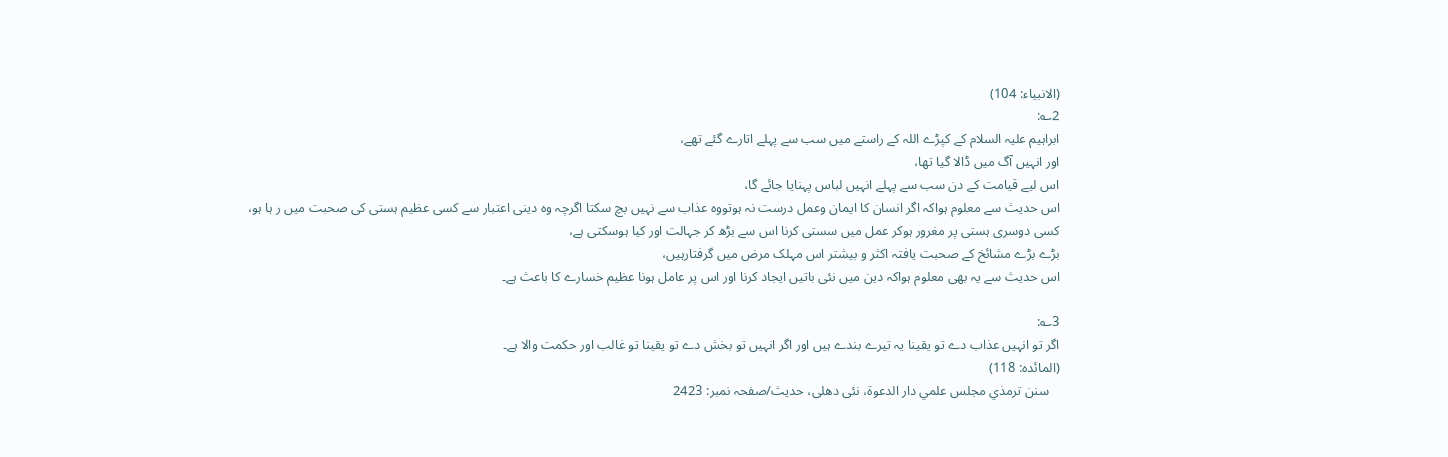(الانبیاء: 104)
2؎:
ابراہیم علیہ السلام کے کپڑے اللہ کے راستے میں سب سے پہلے اتارے گئے تھے،
اور انہیں آگ میں ڈالا گیا تھا،
اس لیے قیامت کے دن سب سے پہلے انہیں لباس پہنایا جائے گا،
اس حدیث سے معلوم ہواکہ اگر انسان کا ایمان وعمل درست نہ ہوتووہ عذاب سے نہیں بچ سکتا اگرچہ وہ دینی اعتبار سے کسی عظیم ہستی کی صحبت میں ر ہا ہو،
کسی دوسری ہستی پر مغرور ہوکر عمل میں سستی کرنا اس سے بڑھ کر جہالت اور کیا ہوسکتی ہے،
بڑے بڑے مشائخ کے صحبت یافتہ اکثر و بیشتر اس مہلک مرض میں گرفتارہیں،
اس حدیث سے یہ بھی معلوم ہواکہ دین میں نئی باتیں ایجاد کرنا اور اس پر عامل ہونا عظیم خسارے کا باعث ہے۔

3؎:
اگر تو انہیں عذاب دے تو یقینا یہ تیرے بندے ہیں اور اگر انہیں تو بخش دے تو یقینا تو غالب اور حکمت والا ہے۔
(المائدہ: 118)
   سنن ترمذي مجلس علمي دار الدعوة، نئى دهلى، حدیث/صفحہ نمبر: 2423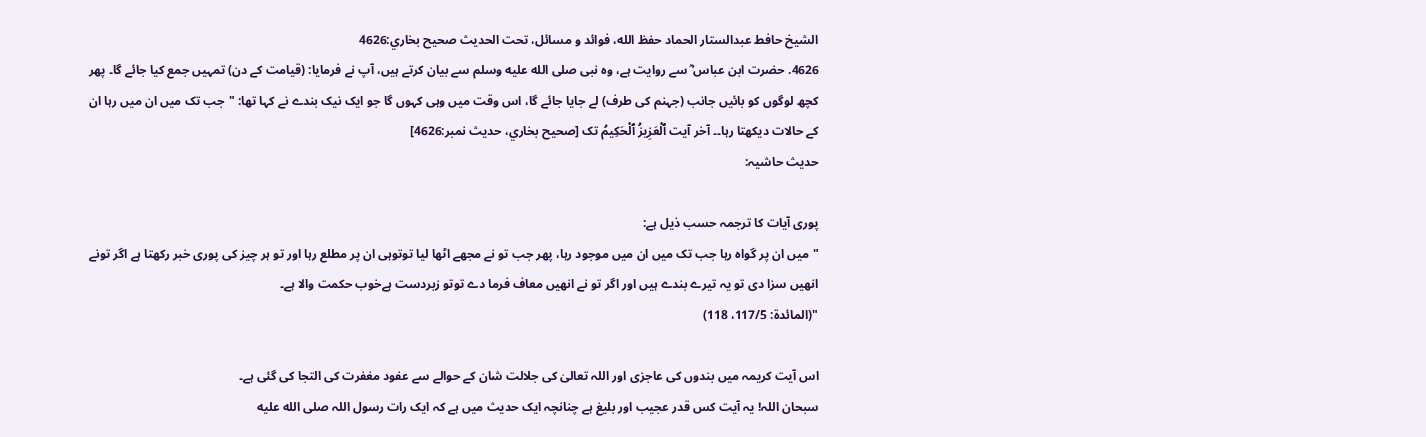الشيخ حافط عبدالستار الحماد حفظ الله، فوائد و مسائل، تحت الحديث صحيح بخاري:4626
4626. حضرت ابن عباس ؓ سے روایت ہے، وہ نبی صلى الله عليه وسلم سے بیان کرتے ہیں، آپ نے فرمایا: (قیامت کے دن) تمہیں جمع کیا جائے گا۔ پھر کچھ لوگوں کو بائیں جانب (جہنم کی طرف) لے جایا جائے گا، اس وقت میں وہی کہوں گا جو ایک نیک بندے نے کہا تھا: "جب تک میں ان میں رہا ان کے حالات دیکھتا رہا۔۔ آخر آیت ٱلْعَزِيزُ ٱلْحَكِيمُ تک [صحيح بخاري، حديث نمبر:4626]
حدیث حاشیہ:

پوری آیات کا ترجمہ حسب ذیل ہے:
"میں ان پر گواہ رہا جب تک میں ان میں موجود رہا، پھر جب تو نے مجھے اٹھا لیا توتوہی ان پر مطلع رہا اور تو ہر چیز کی پوری خبر رکھتا ہے اگر تونے انھیں سزا دی تو یہ تیرے بندے ہیں اور اگر تو نے انھیں معاف فرما دے توتو زبردست ہےخوب حکمت والا ہے۔
"(المائدة: 117/5، 118)

اس آیت کریمہ میں بندوں کی عاجزی اور اللہ تعالیٰ کی جلالت شان کے حوالے سے عفود مغفرت کی التجا کی گئی ہے۔
سبحان اللہ! یہ آیت کس قدر عجیب اور بلیغ ہے چنانچہ ایک حدیث میں ہے کہ ایک رات رسول اللہ صلى الله عليه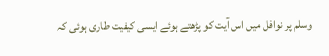وسلم پر نوافل میں اس آیت کو پڑھتے ہوئے ایسی کیفیت طاری ہوئی کہ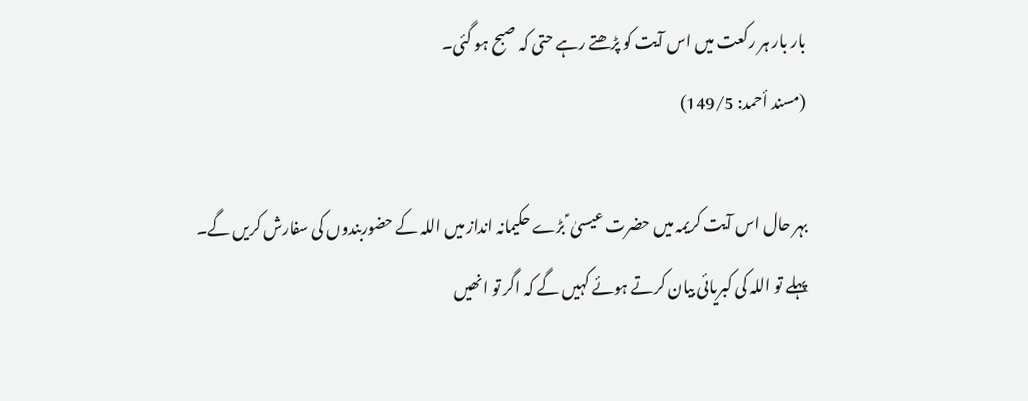بار بار ہر رکعت میں اس آیت کو پڑھتے رہے حتی کہ صبح ہو گئی۔
(مسند أحمد: 149/5)

بہر حال اس آیت کریمہ میں حضرت عیسیٰ ؑ بڑے حکیمانہ انداز میں اللہ کے حضوربندوں کی سفارش کریں گے۔
پہلے تو اللہ کی کبریائی بیان کرتے ہوئے کہیں گے کہ اگر تو انھیں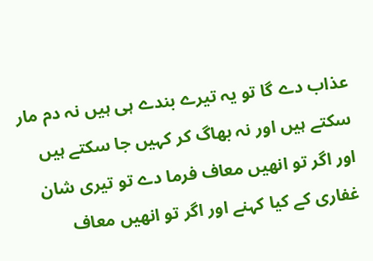عذاب دے گا تو یہ تیرے بندے ہی ہیں نہ دم مار سکتے ہیں اور نہ بھاگ کر کہیں جا سکتے ہیں اور اگر تو انھیں معاف فرما دے تو تیری شان غفاری کے کیا کہنے اور اگر تو انھیں معاف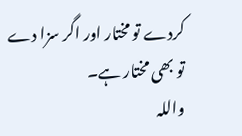کردے تو مختار اور اگر سزا دے تو بھی مختار ہے۔
واللہ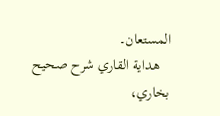المستعان۔
   هداية القاري شرح صحيح بخاري،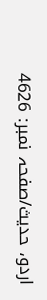اردو، حدیث/صفحہ نمبر: 4626